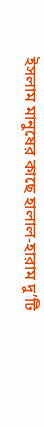ইসলাম মানুষের কাছে হালাল-হারাম দু’টি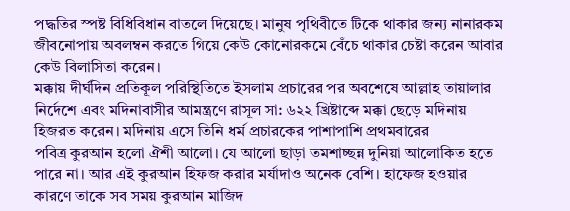পদ্ধতির স্পষ্ট বিধিবিধান বাতলে দিয়েছে। মানুষ পৃথিবীতে টিকে থাকার জন্য নানারকম জীবনোপায় অবলম্বন করতে গিয়ে কেউ কোনোরকমে বেঁচে থাকার চেষ্টা করেন আবার কেউ বিলাসিতা করেন।
মক্কায় দীর্ঘদিন প্রতিকূল পরিস্থিতিতে ইসলাম প্রচারের পর অবশেষে আল্লাহ তায়ালার নির্দেশে এবং মদিনাবাসীর আমন্ত্রণে রাসূল সা: ৬২২ খ্রিষ্টাব্দে মক্কা ছেড়ে মদিনায় হিজরত করেন। মদিনায় এসে তিনি ধর্ম প্রচারকের পাশাপাশি প্রথমবারের
পবিত্র কুরআন হলো ঐশী আলো। যে আলো ছাড়া তমশাচ্ছন্ন দুনিয়া আলোকিত হতে পারে না। আর এই কুরআন হিফজ করার মর্যাদাও অনেক বেশি। হাফেজ হওয়ার কারণে তাকে সব সময় কুরআন মাজিদ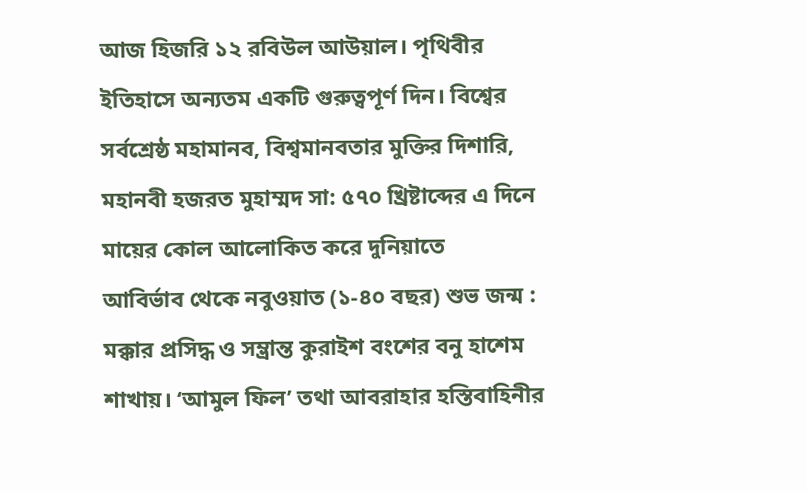আজ হিজরি ১২ রবিউল আউয়াল। পৃথিবীর ইতিহাসে অন্যতম একটি গুরুত্বপূর্ণ দিন। বিশ্বের সর্বশ্রেষ্ঠ মহামানব, বিশ্বমানবতার মুক্তির দিশারি, মহানবী হজরত মুহাম্মদ সা: ৫৭০ খ্রিষ্টাব্দের এ দিনে মায়ের কোল আলোকিত করে দুনিয়াতে
আবির্ভাব থেকে নবুওয়াত (১-৪০ বছর) শুভ জন্ম : মক্কার প্রসিদ্ধ ও সম্ভ্রান্ত কুরাইশ বংশের বনু হাশেম শাখায়। ‘আমুল ফিল’ তথা আবরাহার হস্তিবাহিনীর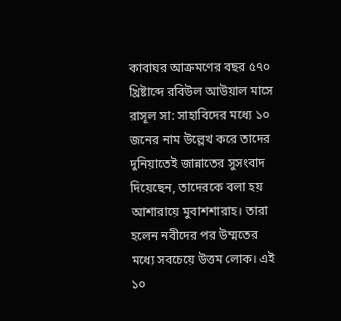কাবাঘর আক্রমণের বছর ৫৭০ খ্রিষ্টাব্দে রবিউল আউয়াল মাসে
রাসূল সা: সাহাবিদের মধ্যে ১০ জনের নাম উল্লেখ করে তাদের দুনিয়াতেই জান্নাতের সুসংবাদ দিয়েছেন, তাদেরকে বলা হয় আশারায়ে মুবাশশারাহ। তারা হলেন নবীদের পর উম্মতের মধ্যে সবচেয়ে উত্তম লোক। এই ১০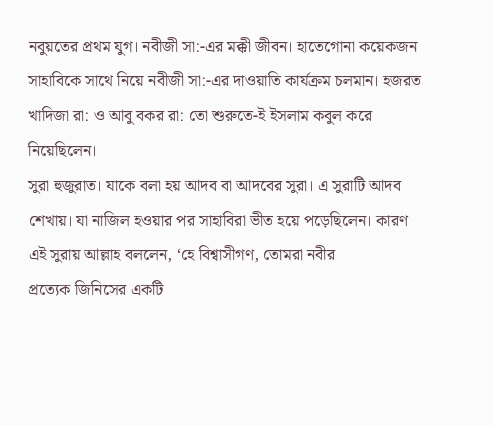নবুয়তের প্রথম যুগ। নবীজী সা:-এর মক্কী জীবন। হাতেগোনা কয়েকজন সাহাবিকে সাথে নিয়ে নবীজী সা:-এর দাওয়াতি কার্যক্রম চলমান। হজরত খাদিজা রা: ও আবু বকর রা: তো শুরুতে-ই ইসলাম কবুল করে নিয়েছিলেন।
সুরা হুজুরাত। যাকে বলা হয় আদব বা আদবের সুরা। এ সুরাটি আদব শেখায়। যা নাজিল হওয়ার পর সাহাবিরা ভীত হয়ে পড়েছিলেন। কারণ এই সুরায় আল্লাহ বললেন, ‘হে বিশ্বাসীগণ, তোমরা নবীর
প্রত্যেক জিনিসের একটি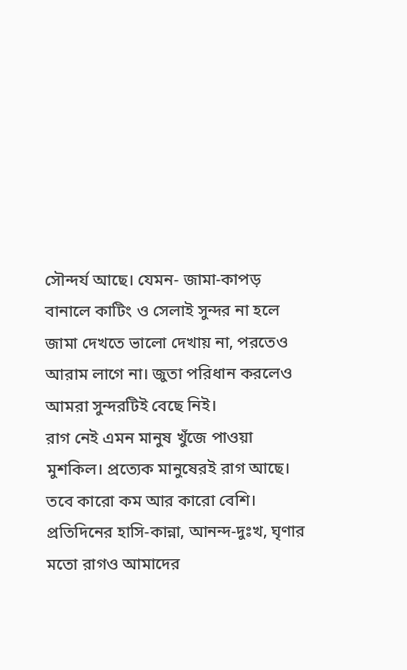সৌন্দর্য আছে। যেমন- জামা-কাপড় বানালে কাটিং ও সেলাই সুন্দর না হলে জামা দেখতে ভালো দেখায় না, পরতেও আরাম লাগে না। জুতা পরিধান করলেও আমরা সুন্দরটিই বেছে নিই।
রাগ নেই এমন মানুষ খুঁজে পাওয়া মুশকিল। প্রত্যেক মানুষেরই রাগ আছে। তবে কারো কম আর কারো বেশি। প্রতিদিনের হাসি-কান্না, আনন্দ-দুঃখ, ঘৃণার মতো রাগও আমাদের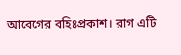আবেগের বহিঃপ্রকাশ। রাগ এটি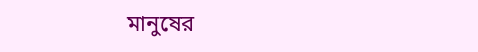মানুষের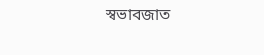স্বভাবজাত